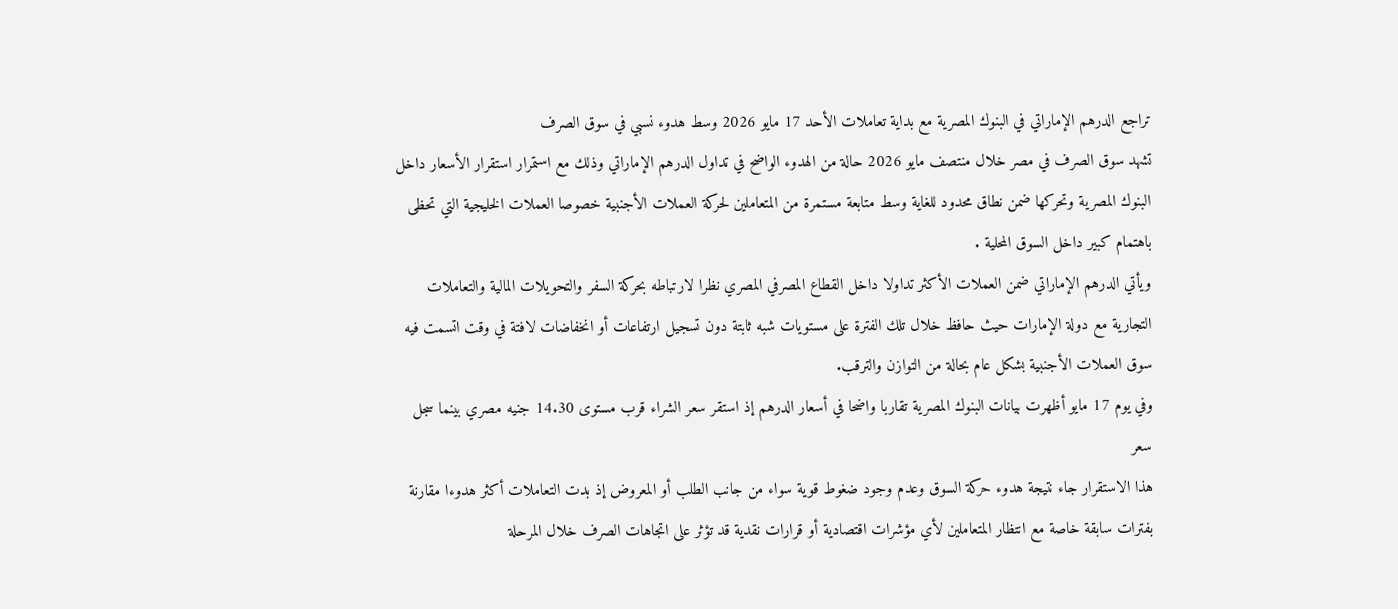تراجع الدرهم الإماراتي في البنوك المصرية مع بداية تعاملات الأحد 17 مايو 2026 وسط هدوء نسبي في سوق الصرف
تشهد سوق الصرف في مصر خلال منتصف مايو 2026 حالة من الهدوء الواضح في تداول الدرهم الإماراتي وذلك مع استمرار استقرار الأسعار داخل البنوك المصرية وتحركها ضمن نطاق محدود للغاية وسط متابعة مستمرة من المتعاملين لحركة العملات الأجنبية خصوصا العملات الخليجية التي تحظى باهتمام كبير داخل السوق المحلية .
ويأتي الدرهم الإماراتي ضمن العملات الأكثر تداولا داخل القطاع المصرفي المصري نظرا لارتباطه بحركة السفر والتحويلات المالية والتعاملات التجارية مع دولة الإمارات حيث حافظ خلال تلك الفترة على مستويات شبه ثابتة دون تسجيل ارتفاعات أو انخفاضات لافتة في وقت اتسمت فيه سوق العملات الأجنبية بشكل عام بحالة من التوازن والترقب.
وفي يوم 17 مايو أظهرت بيانات البنوك المصرية تقاربا واضحا في أسعار الدرهم إذ استقر سعر الشراء قرب مستوى 14.30 جنيه مصري بينما سجل سعر
هذا الاستقرار جاء نتيجة هدوء حركة السوق وعدم وجود ضغوط قوية سواء من جانب الطلب أو المعروض إذ بدت التعاملات أكثر هدوءا مقارنة بفترات سابقة خاصة مع انتظار المتعاملين لأي مؤشرات اقتصادية أو قرارات نقدية قد تؤثر على اتجاهات الصرف خلال المرحلة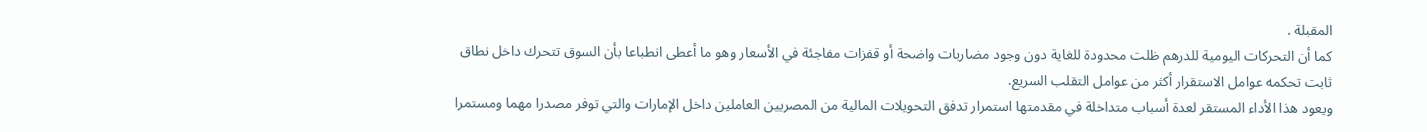المقبلة .
كما أن التحركات اليومية للدرهم ظلت محدودة للغاية دون وجود مضاربات واضحة أو قفزات مفاجئة في الأسعار وهو ما أعطى انطباعا بأن السوق تتحرك داخل نطاق ثابت تحكمه عوامل الاستقرار أكثر من عوامل التقلب السريع.
ويعود هذا الأداء المستقر لعدة أسباب متداخلة في مقدمتها استمرار تدفق التحويلات المالية من المصريين العاملين داخل الإمارات والتي توفر مصدرا مهما ومستمرا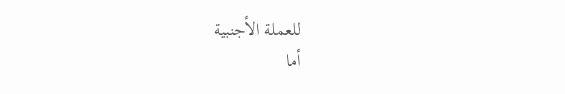للعملة الأجنبية
أما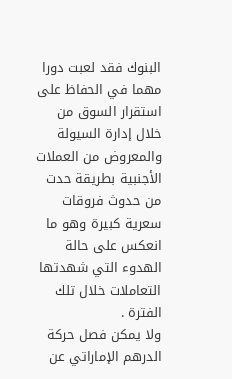البنوك فقد لعبت دورا مهما في الحفاظ على استقرار السوق من خلال إدارة السيولة والمعروض من العملات الأجنبية بطريقة حدت من حدوث فروقات سعرية كبيرة وهو ما انعكس على حالة الهدوء التي شهدتها التعاملات خلال تلك الفترة .
ولا يمكن فصل حركة الدرهم الإماراتي عن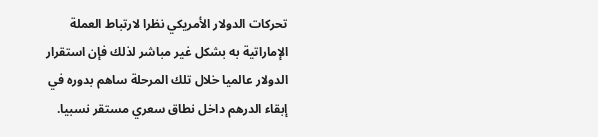تحركات الدولار الأمريكي نظرا لارتباط العملة الإماراتية به بشكل غير مباشر لذلك فإن استقرار الدولار عالميا خلال تلك المرحلة ساهم بدوره في إبقاء الدرهم داخل نطاق سعري مستقر نسبيا.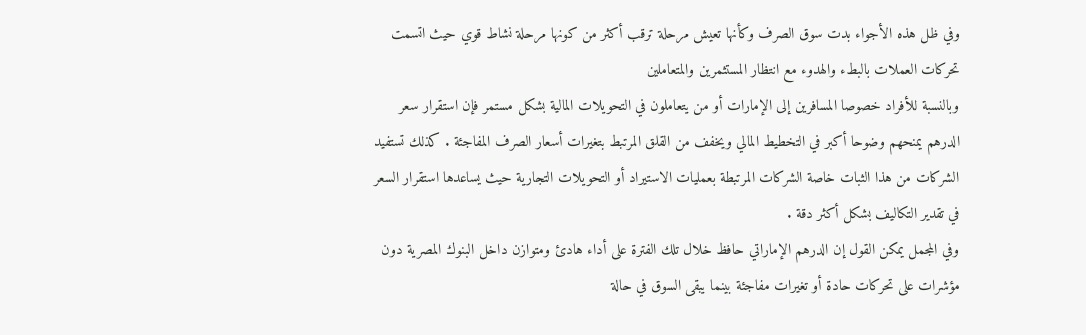وفي ظل هذه الأجواء بدت سوق الصرف وكأنها تعيش مرحلة ترقب أكثر من كونها مرحلة نشاط قوي حيث اتسمت تحركات العملات بالبطء والهدوء مع انتظار المستثمرين والمتعاملين
وبالنسبة للأفراد خصوصا المسافرين إلى الإمارات أو من يتعاملون في التحويلات المالية بشكل مستمر فإن استقرار سعر الدرهم يمنحهم وضوحا أكبر في التخطيط المالي ويخفف من القلق المرتبط بتغيرات أسعار الصرف المفاجئة . كذلك تستفيد الشركات من هذا الثبات خاصة الشركات المرتبطة بعمليات الاستيراد أو التحويلات التجارية حيث يساعدها استقرار السعر في تقدير التكاليف بشكل أكثر دقة .
وفي المجمل يمكن القول إن الدرهم الإماراتي حافظ خلال تلك الفترة على أداء هادئ ومتوازن داخل البنوك المصرية دون مؤشرات على تحركات حادة أو تغيرات مفاجئة بينما يبقى السوق في حالة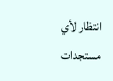انتظار لأي مستجدات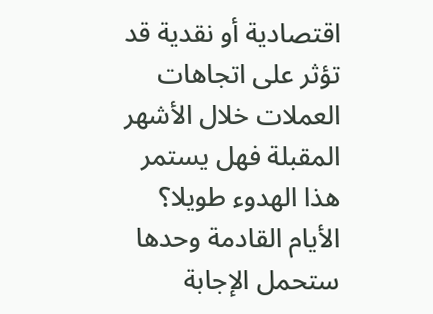اقتصادية أو نقدية قد تؤثر على اتجاهات العملات خلال الأشهر المقبلة فهل يستمر هذا الهدوء طويلا؟ الأيام القادمة وحدها ستحمل الإجابة